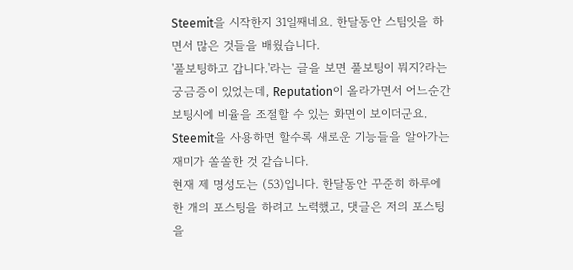Steemit을 시작한지 31일째네요. 한달동안 스팀잇을 하면서 많은 것들을 배웠습니다.
'풀보팅하고 갑니다.'라는 글을 보면 풀보팅이 뭐지?라는 궁금증이 있었는데, Reputation이 올라가면서 어느순간 보팅시에 비율을 조절할 수 있는 화면이 보이더군요. Steemit을 사용하면 할수록 새로운 기능들을 알아가는 재미가 쏠쏠한 것 같습니다.
현재 제 명성도는 (53)입니다. 한달동안 꾸준히 하루에 한 개의 포스팅을 하려고 노력했고, 댓글은 저의 포스팅을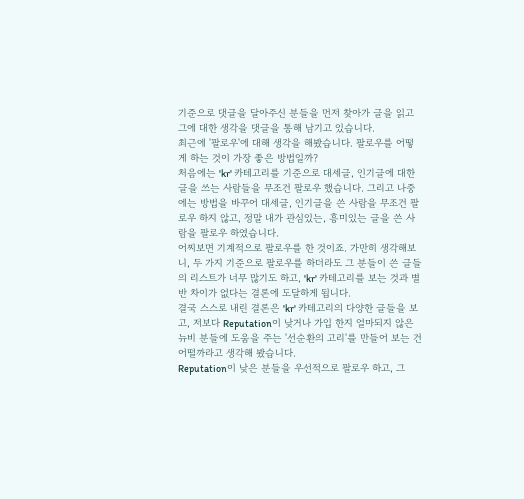기준으로 댓글을 달아주신 분들을 먼저 찾아가 글을 읽고 그에 대한 생각을 댓글을 통해 남기고 있습니다.
최근에 '팔로우'에 대해 생각을 해봤습니다. 팔로우를 어떻게 하는 것이 가장 좋은 방법일까?
처음에는 'kr' 카테고리를 기준으로 대세글, 인기글에 대한 글을 쓰는 사람들을 무조건 팔로우 했습니다. 그리고 나중에는 방법을 바꾸어 대세글, 인기글을 쓴 사람을 무조건 팔로우 하지 않고, 정말 내가 관심있는, 흥미있는 글을 쓴 사람을 팔로우 하였습니다.
어찌보면 기계적으로 팔로우를 한 것이죠. 가만히 생각해보니, 두 가지 기준으로 팔로우를 하더라도 그 분들이 쓴 글들의 리스트가 너무 많기도 하고, 'kr' 카테고리를 보는 것과 별반 차이가 없다는 결론에 도달하게 됩니다.
결국 스스로 내린 결론은 'kr' 카테고리의 다양한 글들을 보고, 저보다 Reputation이 낮거나 가입 한지 얼마되지 않은 뉴비 분들에 도움을 주는 '선순환의 고리'를 만들어 보는 건 어떨까라고 생각해 봤습니다.
Reputation이 낮은 분들을 우선적으로 팔로우 하고, 그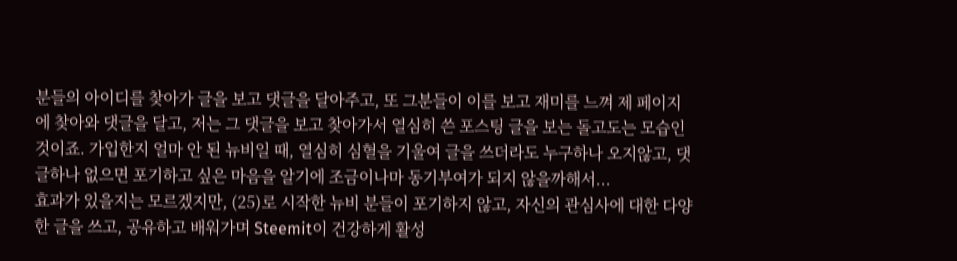분들의 아이디를 찾아가 글을 보고 댓글을 달아주고, 또 그분들이 이를 보고 재미를 느껴 제 페이지에 찾아와 댓글을 달고, 저는 그 댓글을 보고 찾아가서 열심히 쓴 포스팅 글을 보는 돌고도는 모습인 것이죠. 가입한지 얼마 안 된 뉴비일 때, 열심히 심혈을 기울여 글을 쓰더라도 누구하나 오지않고, 댓글하나 없으면 포기하고 싶은 마음을 알기에 조금이나마 동기부여가 되지 않을까해서...
효과가 있을지는 모르겠지만, (25)로 시작한 뉴비 분들이 포기하지 않고, 자신의 관심사에 대한 다양한 글을 쓰고, 공유하고 배워가며 Steemit이 건강하게 활성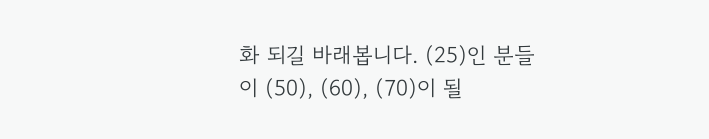화 되길 바래봅니다. (25)인 분들이 (50), (60), (70)이 될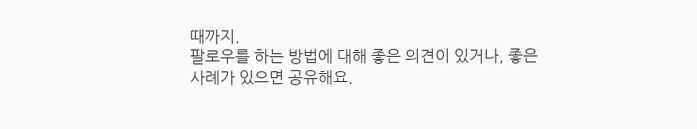때까지.
팔로우를 하는 방법에 대해 좋은 의견이 있거나, 좋은 사례가 있으면 공유해요.